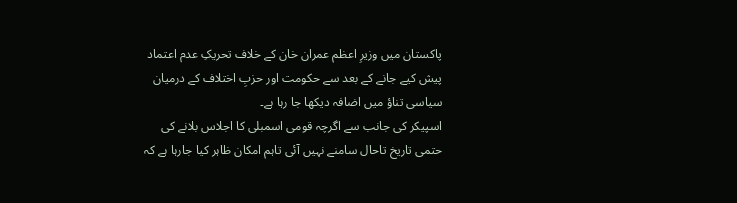پاکستان میں وزیرِ اعظم عمران خان کے خلاف تحریکِ عدم اعتماد پیش کیے جانے کے بعد سے حکومت اور حزبِ اختلاف کے درمیان سیاسی تناؤ میں اضافہ دیکھا جا رہا ہے۔
اسپیکر کی جانب سے اگرچہ قومی اسمبلی کا اجلاس بلانے کی حتمی تاریخ تاحال سامنے نہیں آئی تاہم امکان ظاہر کیا جارہا ہے کہ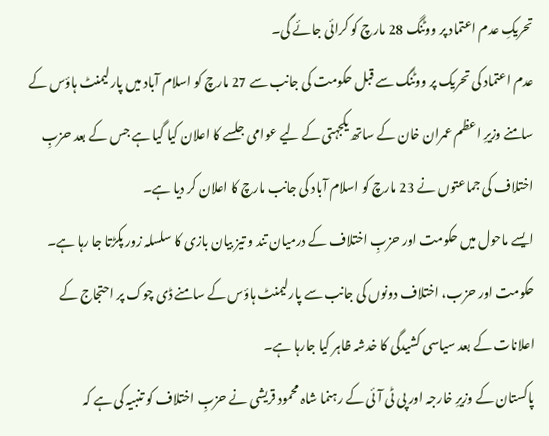تحریکِ عدم اعتماد پر ووٹنگ 28 مارچ کو کرائی جائے گی۔
عدم اعتماد کی تحریک پر ووٹنگ سے قبل حکومت کی جانب سے 27 مارچ کو اسلام آباد میں پارلیمنٹ ہاؤس کے سامنے وزیرِ اعظم عمران خان کے ساتھ یکجہتی کے لیے عوامی جلسے کا اعلان کیا گیا ہے جس کے بعد حزبِ اختلاف کی جماعتوں نے 23 مارچ کو اسلام آباد کی جانب مارچ کا اعلان کر دیا ہے۔
ایسے ماحول میں حکومت اور حزبِ اختلاف کے درمیان تند و تیز بیان بازی کا سلسلہ زور پکڑتا جا رہا ہے۔ حکومت اور حزب، اختلاف دونوں کی جانب سے پارلیمنٹ ہاؤس کے سامنے ڈی چوک پر احتجاج کے اعلانات کے بعد سیاسی کشیدگی کا خدشہ ظاہر کیا جارہا ہے۔
پاکستان کے وزیرِ خارجہ اور پی ٹی آئی کے رہنما شاہ محمود قریشی نے حزبِ اختلاف کو تنبیہ کی ہے کہ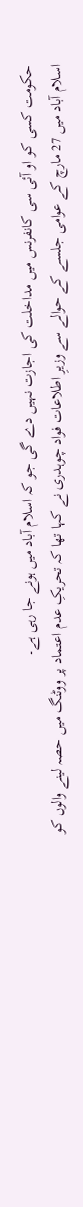حکومت کسی کو او آئی سی کانفرنس میں مداخلت کی اجازت نہیں دے گی جو کہ اسلام آباد میں ہونے جا رہی ہے۔
اسلام آباد میں 27 مارچ کے عوامی جلسے کے حوالے سے وزیرِ اطلاعات فواد چوہدری نے کہا تھا کہ تحریکِ عدم اعتماد پر ووٹنگ میں حصہ لینے والوں کو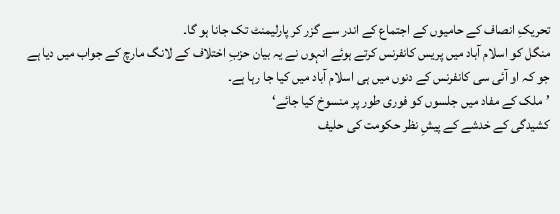تحریکِ انصاف کے حامیوں کے اجتماع کے اندر سے گزر کر پارلیمنٹ تک جانا ہو گا۔
منگل کو اسلام آباد میں پریس کانفرنس کرتے ہوئے انہوں نے یہ بیان حزبِ اختلاف کے لانگ مارچ کے جواب میں دیا ہے جو کہ او آئی سی کانفرنس کے دنوں میں ہی اسلام آباد میں کیا جا رہا ہے۔
’ملک کے مفاد میں جلسوں کو فوری طور پر منسوخ کیا جائے‘
کشیدگی کے خدشے کے پیشِ نظر حکومت کی حلیف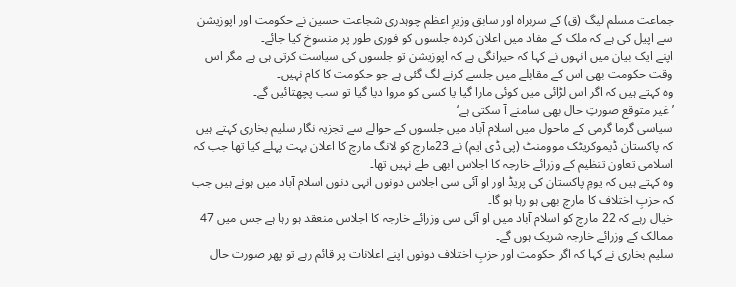جماعت مسلم لیگ (ق) کے سربراہ اور سابق وزیرِ اعظم چوہدری شجاعت حسین نے حکومت اور اپوزیشن سے اپیل کی ہے کہ ملک کے مفاد میں اعلان کردہ جلسوں کو فوری طور پر منسوخ کیا جائے۔
اپنے ایک بیان میں انہوں نے کہا کہ حیرانگی ہے کہ اپوزیشن تو جلسوں کی سیاست کرتی ہی ہے مگر اس وقت حکومت بھی اس کے مقابلے میں جلسے کرنے لگ گئی ہے جو حکومت کا کام نہیں۔
وہ کہتے ہیں کہ اگر اس لڑائی میں کوئی مارا گیا یا کسی کو مروا دیا گیا تو سب پچھتائیں گے۔
’غیر متوقع صورتِ حال بھی سامنے آ سکتی ہے‘
سیاسی گرما گرمی کے ماحول میں اسلام آباد میں جلسوں کے حوالے سے تجزیہ نگار سلیم بخاری کہتے ہیں کہ پاکستان ڈیموکریٹک موومنٹ (پی ڈی ایم) نے 23مارچ کو لانگ مارچ کا اعلان بہت پہلے کیا تھا جب کہ اسلامی تعاون تنظیم کے وزرائے خارجہ کا اجلاس ابھی طے نہیں تھا۔
وہ کہتے ہیں کہ یومِ پاکستان کی پریڈ اور او آئی سی اجلاس دونوں انہی دنوں اسلام آباد میں ہونے ہیں جب کہ حزبِ اختلاف کا مارچ بھی ہو رہا ہو گا۔
خیال رہے کہ 22 مارچ کو اسلام آباد میں او آئی سی وزرائے خارجہ کا اجلاس منعقد ہو رہا ہے جس میں 47 ممالک کے وزرائے خارجہ شریک ہوں گے۔
سلیم بخاری نے کہا کہ اگر حکومت اور حزبِ اختلاف دونوں اپنے اعلانات پر قائم رہے تو پھر صورت حال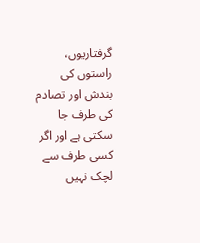گرفتاریوں، راستوں کی بندش اور تصادم کی طرف جا سکتی ہے اور اگر کسی طرف سے لچک نہیں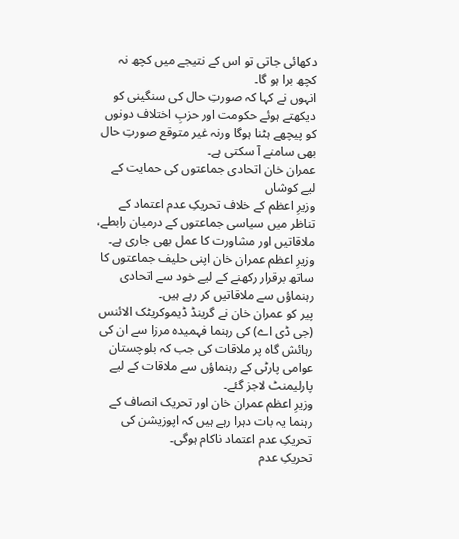دکھائی جاتی تو اس کے نتیجے میں کچھ نہ کچھ برا ہو گا۔
انہوں نے کہا کہ صورتِ حال کی سنگینی کو دیکھتے ہوئے حکومت اور حزبِ اختلاف دونوں کو پیچھے ہٹنا ہوگا ورنہ غیر متوقع صورتِ حال بھی سامنے آ سکتی ہے۔
عمران خان اتحادی جماعتوں کی حمایت کے لیے کوشاں
وزیرِ اعظم کے خلاف تحریکِ عدم اعتماد کے تناظر میں سیاسی جماعتوں کے درمیان رابطے، ملاقاتیں اور مشاورت کا عمل بھی جاری ہے۔
وزیرِ اعظم عمران خان اپنی حلیف جماعتوں کا ساتھ برقرار رکھنے کے لیے خود سے اتحادی رہنماؤں سے ملاقاتیں کر رہے ہیں۔
پیر کو عمران خان نے گرینڈ ڈیموکریٹک الائنس (جی ڈی اے) کی رہنما فہمیدہ مرزا سے ان کی رہائش گاہ پر ملاقات کی جب کہ بلوچستان عوامی پارٹی کے رہنماؤں سے ملاقات کے لیے پارلیمنٹ لاجز گئے۔
وزیرِ اعظم عمران خان اور تحریک انصاف کے رہنما یہ بات دہرا رہے ہیں کہ اپوزیشن کی تحریکِ عدم اعتماد ناکام ہوگی۔
تحریکِ عدم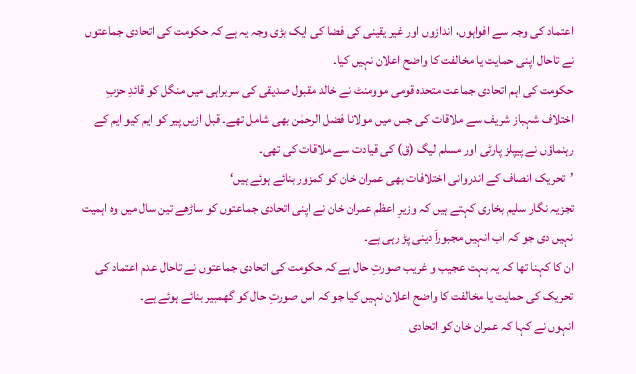اعتماد کی وجہ سے افواہوں، اندازوں اور غیر یقینی کی فضا کی ایک بڑی وجہ یہ ہے کہ حکومت کی اتحادی جماعتوں نے تاحال اپنی حمایت یا مخالفت کا واضح اعلان نہیں کیا۔
حکومت کی اہم اتحادی جماعت متحدہ قومی موومنٹ نے خالد مقبول صدیقی کی سربراہی میں منگل کو قائدِ حزبِ اختلاف شہباز شریف سے ملاقات کی جس میں مولانا فضل الرحمٰن بھی شامل تھے۔ قبل ازیں پیر کو ایم کیو ایم کے رہنماؤں نے پیپلز پارٹی اور مسلم لیگ (ق) کی قیادت سے ملاقات کی تھی۔
’تحریک انصاف کے اندروانی اختلافات بھی عمران خان کو کمزور بنائے ہوئے ہیں‘
تجزیہ نگار سلیم بخاری کہتے ہیں کہ وزیرِ اعظم عمران خان نے اپنی اتحادی جماعتوں کو ساڑھے تین سال میں وہ اہمیت نہیں دی جو کہ اب انہیں مجبوراَ دینی پڑ رہی ہے۔
ان کا کہنا تھا کہ یہ بہت عجیب و غریب صورتِ حال ہے کہ حکومت کی اتحادی جماعتوں نے تاحال عدم اعتماد کی تحریک کی حمایت یا مخالفت کا واضح اعلان نہیں کیا جو کہ اس صورتِ حال کو گھمبیر بنائے ہوئے ہے۔
انہوں نے کہا کہ عمران خان کو اتحادی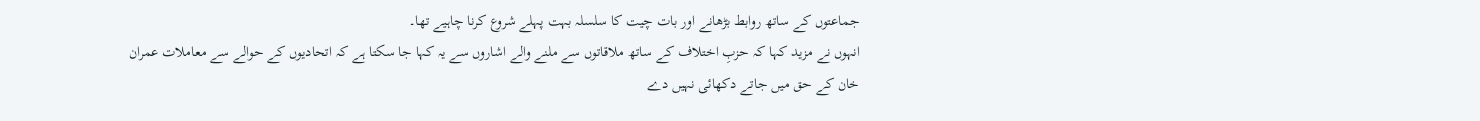جماعتوں کے ساتھ روابط بڑھانے اور بات چیت کا سلسلہ بہت پہلے شروع کرنا چاہیے تھا۔
انہوں نے مزید کہا کہ حزبِ اختلاف کے ساتھ ملاقاتوں سے ملنے والے اشاروں سے یہ کہا جا سکتا ہے کہ اتحادیوں کے حوالے سے معاملات عمران خان کے حق میں جاتے دکھائی نہیں دے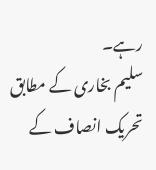رہے۔
سلیم بخاری کے مطابق تحریک انصاف کے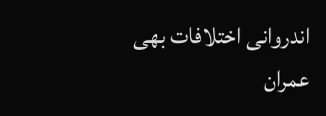اندروانی اختلافات بھی عمران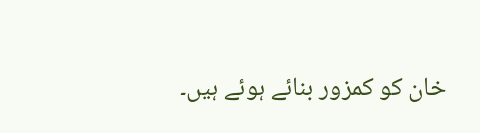خان کو کمزور بنائے ہوئے ہیں۔